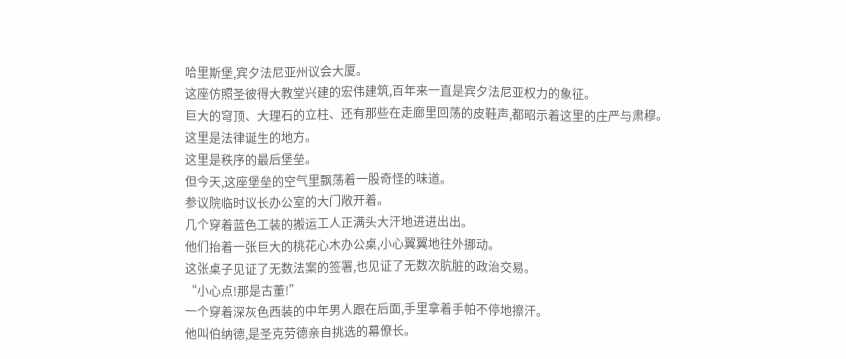哈里斯堡,宾夕法尼亚州议会大厦。
这座仿照圣彼得大教堂兴建的宏伟建筑,百年来一直是宾夕法尼亚权力的象征。
巨大的穹顶、大理石的立柱、还有那些在走廊里回荡的皮鞋声,都昭示着这里的庄严与肃穆。
这里是法律诞生的地方。
这里是秩序的最后堡垒。
但今天,这座堡垒的空气里飘荡着一股奇怪的味道。
参议院临时议长办公室的大门敞开着。
几个穿着蓝色工装的搬运工人正满头大汗地进进出出。
他们抬着一张巨大的桃花心木办公桌,小心翼翼地往外挪动。
这张桌子见证了无数法案的签署,也见证了无数次肮脏的政治交易。
“小心点!那是古董!”
一个穿着深灰色西装的中年男人跟在后面,手里拿着手帕不停地擦汗。
他叫伯纳德,是圣克劳德亲自挑选的幕僚长。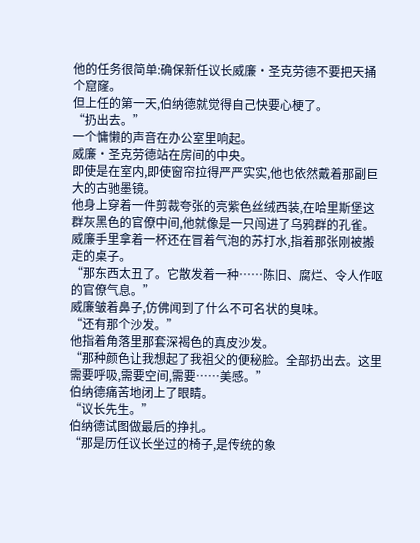他的任务很简单:确保新任议长威廉·圣克劳德不要把天捅个窟窿。
但上任的第一天,伯纳德就觉得自己快要心梗了。
“扔出去。”
一个慵懒的声音在办公室里响起。
威廉·圣克劳德站在房间的中央。
即使是在室内,即使窗帘拉得严严实实,他也依然戴着那副巨大的古驰墨镜。
他身上穿着一件剪裁夸张的亮紫色丝绒西装,在哈里斯堡这群灰黑色的官僚中间,他就像是一只闯进了乌鸦群的孔雀。
威廉手里拿着一杯还在冒着气泡的苏打水,指着那张刚被搬走的桌子。
“那东西太丑了。它散发着一种……陈旧、腐烂、令人作呕的官僚气息。”
威廉皱着鼻子,仿佛闻到了什么不可名状的臭味。
“还有那个沙发。”
他指着角落里那套深褐色的真皮沙发。
“那种颜色让我想起了我祖父的便秘脸。全部扔出去。这里需要呼吸,需要空间,需要……美感。”
伯纳德痛苦地闭上了眼睛。
“议长先生。”
伯纳德试图做最后的挣扎。
“那是历任议长坐过的椅子,是传统的象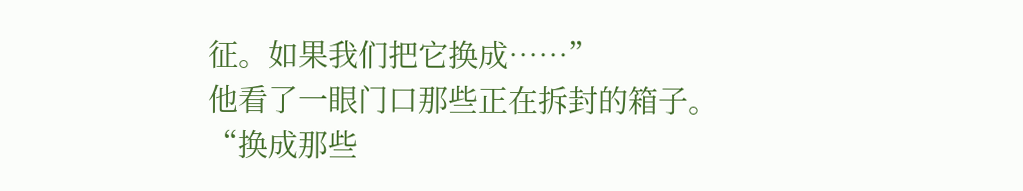征。如果我们把它换成……”
他看了一眼门口那些正在拆封的箱子。
“换成那些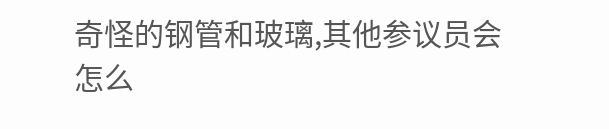奇怪的钢管和玻璃,其他参议员会怎么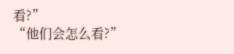看?”
“他们会怎么看?”